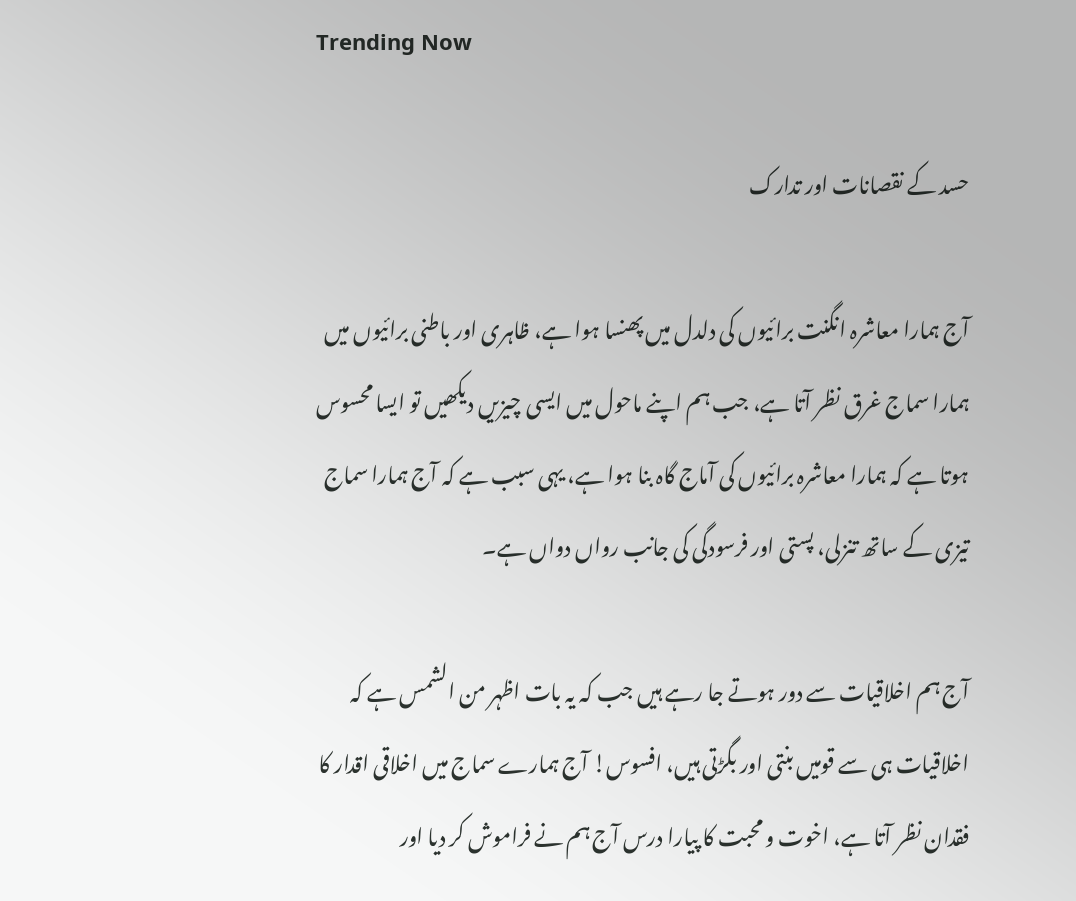Trending Now

حسد کے نقصانات اور تدارک

آج ہمارا معاشرہ انگنت برائیوں کی دلدل میں پھنسا ہوا ہے، ظاہری اور باطنی برائیوں میں ہمارا سماج غرق نظر آتا ہے، جب ہم اپنے ماحول میں ایسی چیزیں دیکھیں تو ایسا محسوس ہوتا ہے کہ ہمارا معاشرہ برائیوں کی آماج گاہ بنا ہوا ہے، یہی سبب ہے کہ آج ہمارا سماج تیزی کے ساتھ تنزلی، پستی اور فرسودگی کی جانب رواں دواں ہے۔

آج ہم اخلاقیات سے دور ہوتے جا رہے ہیں جب کہ یہ بات اظہر من الشمس ہے کہ اخلاقیات ہی سے قومیں بنتی اور بگڑتی ہیں، افسوس! آج ہمارے سماج میں اخلاقی اقدار کا فقدان نظر آتا ہے، اخوت و محبت کا پیارا درس آج ہم نے فراموش کر دیا اور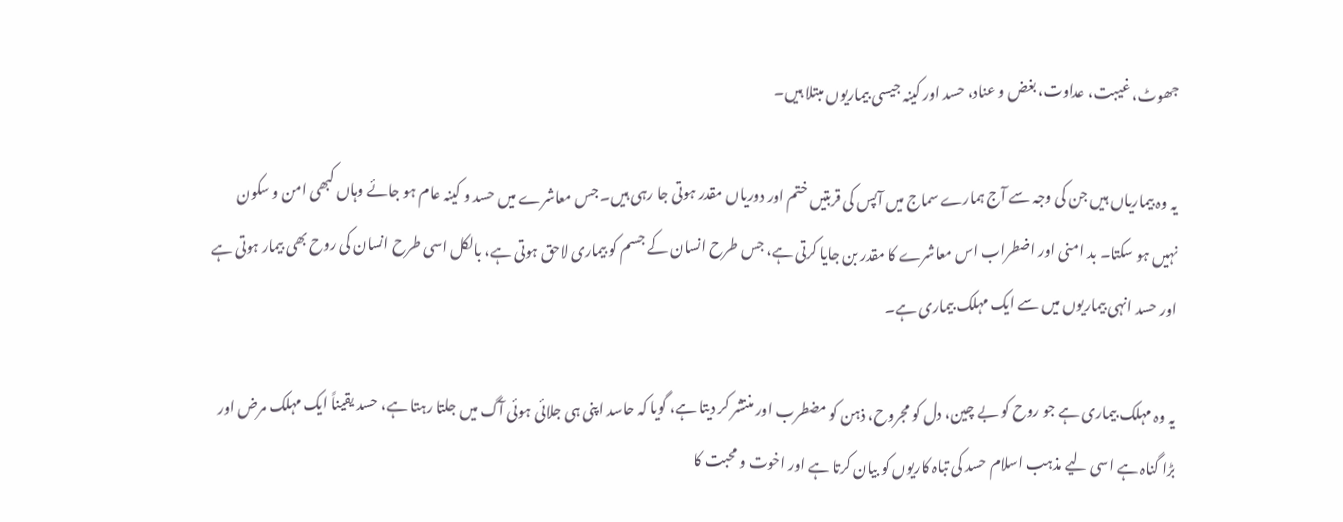جھوٹ، غیبت، عداوت، بغض و عناد، حسد اور کینہ جیسی بیماریوں مبتلا ہیں۔

یہ وہ بیماریاں ہیں جن کی وجہ سے آج ہمارے سماج میں آپس کی قربتیں ختم اور دوریاں مقدر ہوتی جا رہی ہیں۔ جس معاشرے میں حسد و کینہ عام ہو جائے وہاں کبھی امن و سکون نہیں ہو سکتا۔ بد امنی اور اضطراب اس معاشرے کا مقدر بن جایا کرتی ہے، جس طرح انسان کے جسم کو بیماری لاحق ہوتی ہے، بالکل اسی طرح انسان کی روح بھی بیمار ہوتی ہے اور حسد انہی بیماریوں میں سے ایک مہلک بیماری ہے۔

یہ وہ مہلک بیماری ہے جو روح کو بے چین، دل کو مجروح، ذہن کو مضطرب اور منتشر کر دیتا ہے، گویا کہ حاسد اپنی ہی جلائی ہوئی آگ میں جلتا رہتا ہے، حسد یقیناً ایک مہلک مرض اور بڑا گناہ ہے اسی لیے مذہب اسلام حسد کی تباہ کاریوں کو بیان کرتا ہے اور اخوت و محبت کا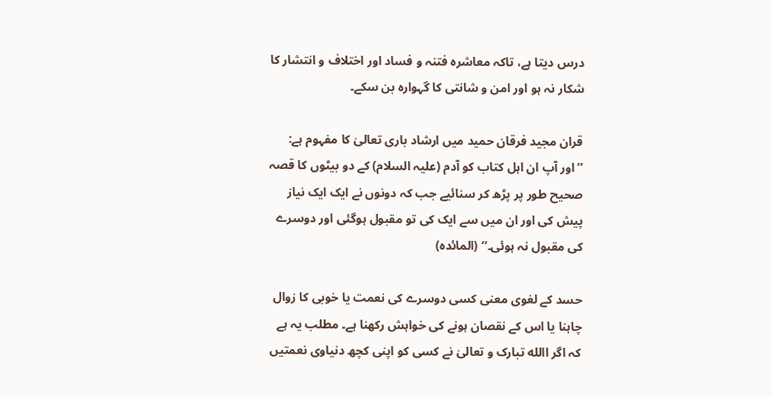درس دیتا ہے، تاکہ معاشرہ فتنہ و فساد اور اختلاف و انتشار کا شکار نہ ہو اور امن و شانتی کا گہوارہ بن سکے۔

قران مجید فرقان حمید میں ارشاد باری تعالیٰ کا مفہوم ہے: ’’اور آپ ان اہل کتاب کو آدم (علیہ السلام) کے دو بیٹوں کا قصہ صحیح طور پر پڑھ کر سنائیے جب کہ دونوں نے ایک ایک نیاز پیش کی اور ان میں سے ایک کی تو مقبول ہوگئی اور دوسرے کی مقبول نہ ہوئی۔‘‘ (المائدہ)

حسد کے لغوی معنی کسی دوسرے کی نعمت یا خوبی کا زوال چاہنا یا اس کے نقصان ہونے کی خواہش رکھنا ہے۔ مطلب یہ ہے کہ اگر االله تبارک و تعالیٰ نے کسی کو اپنی کچھ دنیاوی نعمتیں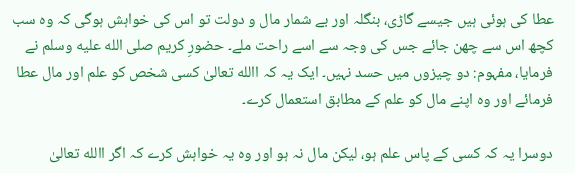عطا کی ہوئی ہیں جیسے گاڑی، بنگلہ اور بے شمار مال و دولت تو اس کی خواہش ہوگی کہ وہ سب کچھ اس سے چھن جائے جس کی وجہ سے اسے راحت ملے۔ حضورِ کریم صلى الله عليه وسلم نے فرمایا، مفہوم: دو چیزوں میں حسد نہیں۔ ایک یہ کہ االله تعالیٰ کسی شخص کو علم اور مال عطا فرمائے اور وہ اپنے مال کو علم کے مطابق استعمال کرے۔

دوسرا یہ کہ کسی کے پاس علم ہو، لیکن مال نہ ہو اور وہ یہ خواہش کرے کہ اگر االله تعالیٰ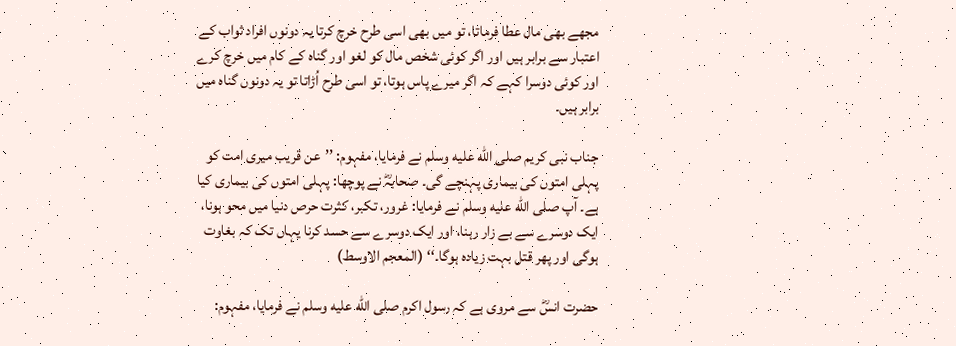مجھے بھی مال عطا فرماتا، تو میں بھی اسی طرح خرچ کرتا یہ دونوں افراد ثواب کے اعتبار سے برابر ہیں اور اگر کوئی شخص مال کو لغو اور گناہ کے کام میں خرچ کرے اور کوئی دوسرا کہے کہ اگر میرے پاس ہوتا، تو اسی طرح اُڑاتا تو یہ دونوں گناہ میں برابر ہیں۔

جناب نبی کریم صلى الله عليه وسلم نے فرمایا، مفہوم: ’’عن قریب میری امت کو پہلی امتوں کی بیماری پہنچے گی۔ صحابہؓ نے پوچھا: پہلی امتوں کی بیماری کیا ہے۔ آپ صلى الله عليه وسلم نے فرمایا: غرور، تکبر، کثرت حرص دنیا میں محو ہونا، ایک دوسرے سے بے زار رہنا، اور ایک دوسرے سے حسد کرنا یہاں تک کہ بغاوت ہوگی اور پھر قتل بہت زیادہ ہوگا۔‘‘ (المعجم الاوسط)

حضرت انسؓ سے مروی ہے کہ رسول اکرم صلى الله عليه وسلم نے فرمایا، مفہوم: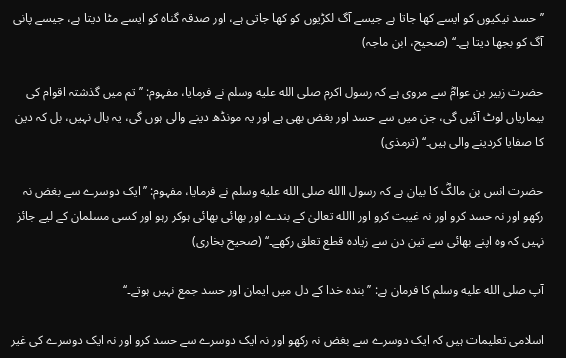’’حسد نیکیوں کو ایسے کھا جاتا ہے جیسے آگ لکڑیوں کو کھا جاتی ہے، اور صدقہ گناہ کو ایسے مٹا دیتا ہے، جیسے پانی آگ کو بجھا دیتا ہے۔‘‘ (صحیح، ابن ماجہ)

حضرت زبیر بن عوامؓ سے مروی ہے کہ رسول اکرم صلى الله عليه وسلم نے فرمایا، مفہوم: ’’تم میں گذشتہ اقوام کی بیماریاں لوٹ آئیں گی، جن میں سے حسد اور بغض بھی ہے اور یہ مونڈھ دینے والی ہوں گی، یہ بال نہیں، بل کہ دین کا صفایا کردینے والی ہیں۔‘‘ (ترمذی)

حضرت انس بن مالکؓ کا بیان ہے کہ رسول االله صلى الله عليه وسلم نے فرمایا، مفہوم: ’’ایک دوسرے سے بغض نہ رکھو اور نہ حسد کرو اور نہ غیبت کرو اور االله تعالیٰ کے بندے اور بھائی بھائی ہوکر رہو اور کسی مسلمان کے لیے جائز نہیں کہ وہ اپنے بھائی سے تین دن سے زیادہ قطع تعلق رکھے۔‘‘ (صحیح بخاری)

آپ صلى الله عليه وسلم کا فرمان ہے: ’’بندہ خدا کے دل میں ایمان اور حسد جمع نہیں ہوتے۔‘‘

اسلامی تعلیمات ہیں کہ ایک دوسرے سے بغض نہ رکھو اور نہ ایک دوسرے سے حسد کرو اور نہ ایک دوسرے کی غیر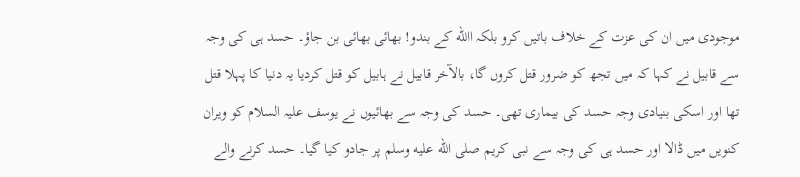موجودی میں ان کی عزت کے خلاف باتیں کرو بلکہ االله کے بندو! بھائی بھائی بن جاؤ۔ حسد ہی کی وجہ سے قابیل نے کہا کہ میں تجھ کو ضرور قتل کروں گا، بالآخر قابیل نے ہابیل کو قتل کردیا یہ دنیا کا پہلا قتل تھا اور اسکی بنیادی وجہ حسد کی بیماری تھی۔ حسد کی وجہ سے بھائیوں نے یوسف علیہ السلام کو ویران کنویں میں ڈالا اور حسد ہی کی وجہ سے نبی کریم صلى الله عليه وسلم پر جادو کیا گیا۔ حسد کرنے والے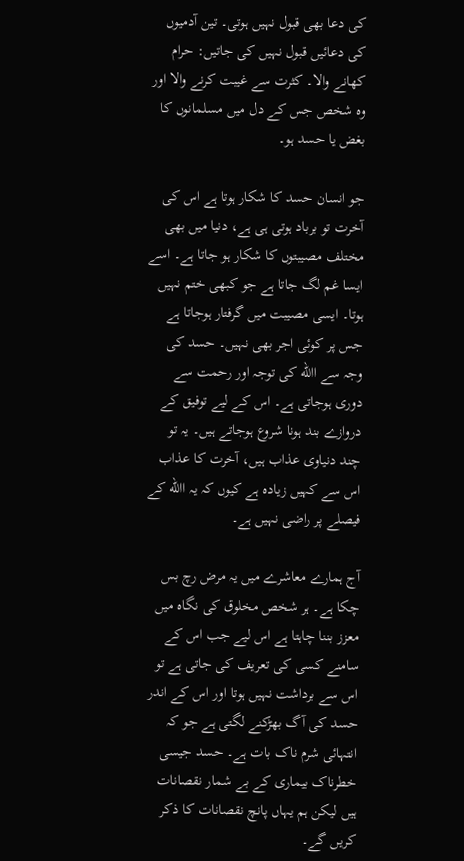کی دعا بھی قبول نہیں ہوتی۔ تین آدمیوں کی دعائیں قبول نہیں کی جاتیں: حرام کھانے والا۔ کثرت سے غیبت کرنے والا اور وہ شخص جس کے دل میں مسلمانوں کا بغض یا حسد ہو۔

جو انسان حسد کا شکار ہوتا ہے اس کی آخرت تو برباد ہوتی ہی ہے، دنیا میں بھی مختلف مصیبتوں کا شکار ہو جاتا ہے۔ اسے ایسا غم لگ جاتا ہے جو کبھی ختم نہیں ہوتا۔ ایسی مصیبت میں گرفتار ہوجاتا ہے جس پر کوئی اجر بھی نہیں۔ حسد کی وجہ سے االله کی توجہ اور رحمت سے دوری ہوجاتی ہے۔ اس کے لیے توفیق کے دروازے بند ہونا شروع ہوجاتے ہیں۔ یہ تو چند دنیاوی عذاب ہیں، آخرت کا عذاب اس سے کہیں زیادہ ہے کیوں کہ یہ االله کے فیصلے پر راضی نہیں ہے۔

آج ہمارے معاشرے میں یہ مرض رچ بس چکا ہے۔ ہر شخص مخلوق کی نگاہ میں معزز بننا چاہتا ہے اس لیے جب اس کے سامنے کسی کی تعریف کی جاتی ہے تو اس سے برداشت نہیں ہوتا اور اس کے اندر حسد کی آگ بھڑکنے لگتی ہے جو کہ انتہائی شرم ناک بات ہے۔ حسد جیسی خطرناک بیماری کے بے شمار نقصانات ہیں لیکن ہم یہاں پانچ نقصانات کا ذکر کریں گے۔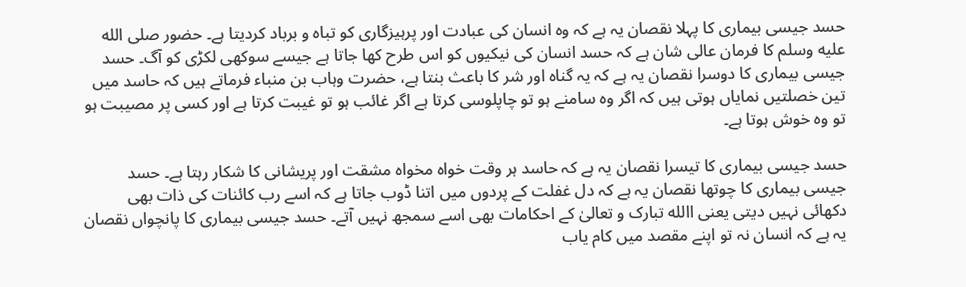حسد جیسی بیماری کا پہلا نقصان یہ ہے کہ وہ انسان کی عبادت اور پرہیزگاری کو تباہ و برباد کردیتا ہے۔ حضور صلى الله عليه وسلم کا فرمان عالی شان ہے کہ حسد انسان کی نیکیوں کو اس طرح کھا جاتا ہے جیسے سوکھی لکڑی کو آگ۔ حسد جیسی بیماری کا دوسرا نقصان یہ ہے کہ یہ گناہ اور شر کا باعث بنتا ہے، حضرت وہاب بن منباء فرماتے ہیں کہ حاسد میں تین خصلتیں نمایاں ہوتی ہیں کہ اگر وہ سامنے ہو تو چاپلوسی کرتا ہے اگر غائب ہو تو غیبت کرتا ہے اور کسی پر مصیبت ہو تو وہ خوش ہوتا ہے۔

حسد جیسی بیماری کا تیسرا نقصان یہ ہے کہ حاسد ہر وقت خواہ مخواہ مشقت اور پریشانی کا شکار رہتا ہے۔ حسد جیسی بیماری کا چوتھا نقصان یہ ہے کہ دل غفلت کے پردوں میں اتنا ڈوب جاتا ہے کہ اسے رب کائنات کی ذات بھی دکھائی نہیں دیتی یعنی االله تبارک و تعالیٰ کے احکامات بھی اسے سمجھ نہیں آتے۔ حسد جیسی بیماری کا پانچواں نقصان یہ ہے کہ انسان نہ تو اپنے مقصد میں کام یاب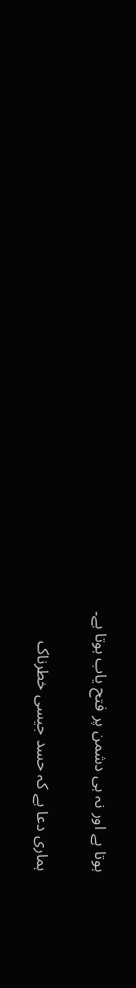ہوتا ہے اور نہ ہی دشمن پر فتح یاب ہوتا ہے۔

ہماری دعا ہے کہ حسد جیسی خطرناک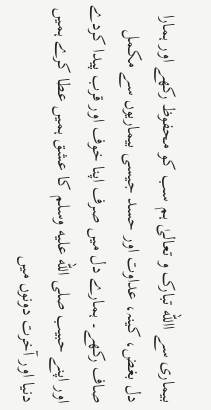بیماری سے االله تبارک و تعالیٰ ہم سب کو محفوظ رکھے اور ہمارا دل بغض، کینہ، عداوت اور حسد جیسی بیماریوں سے مکمل صاف رکھے۔ ہمارے دل میں صرف اپنا خوف اور قرب پیدا کردے اور اپنے حبیب صلى الله عليه وسلم کا عشق ہمیں عطا کرے ہمیں دنیا اور آخرت دونوں میں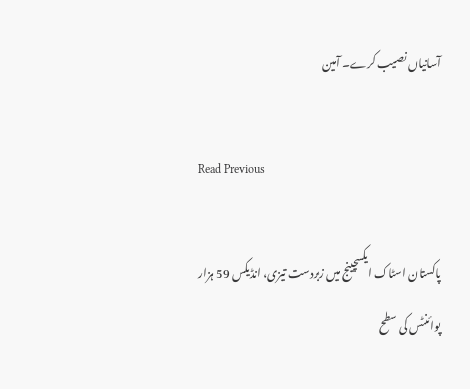آسانیاں نصیب کرے۔ آمین

Read Previous

پاکستان اسٹاک ایکسچینج میں زبردست تیزی، انڈیکس 59 ہزار پوائنٹس کی سطح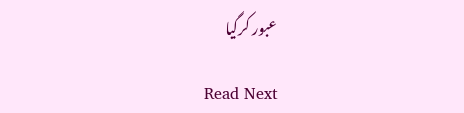عبور کرگیا

Read Next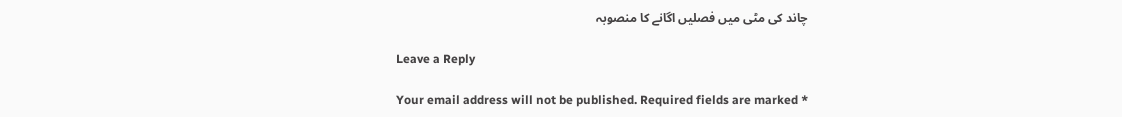چاند کی مٹی میں فصلیں اگانے کا منصوبہ

Leave a Reply

Your email address will not be published. Required fields are marked *